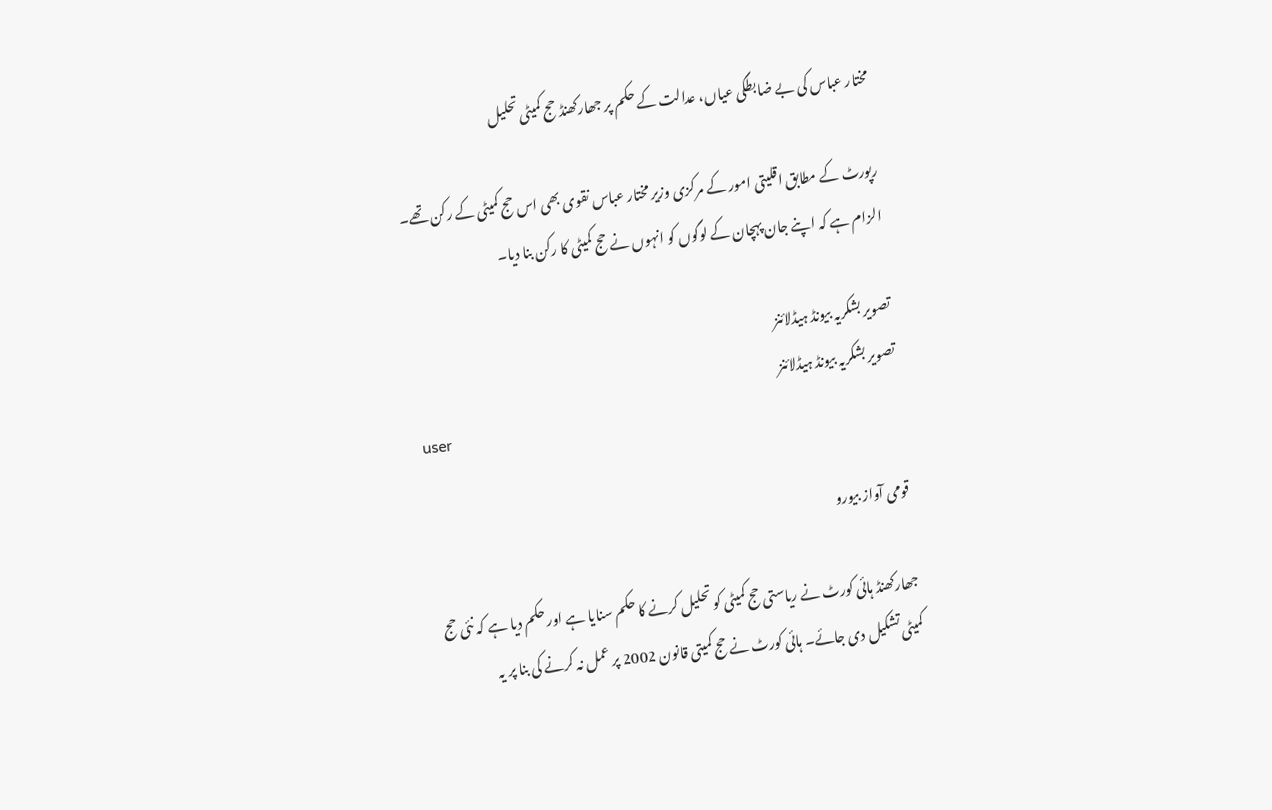مختار عباس کی بے ضابطگی عیاں، عدالت کے حکم پر جھارکھنڈ حج کمیٹی تحلیل

رپورٹ کے مطابق اقلیتی امور کے مرکزی وزیر مختار عباس نقوی بھی اس حج کمیٹی کے رکن تھے۔ الزام ہے کہ اپنے جان پہچان کے لوگوں کو انہوں نے حج کمیٹی کا رکن بنا دیا۔

تصویر بشکریہ بیونڈ ہیڈلائنز
تصویر بشکریہ بیونڈ ہیڈلائنز
user

قومی آواز بیورو

جھارکھنڈ ہائی کورٹ نے ریاستی حج کمیٹی کو تحلیل کرنے کا حکم سنایا ہے اور حکم دیا ہے کہ نئی حج کمیٹی تشکیل دی جائے۔ ہائی کورٹ نے حج کمیتی قانون 2002 پر عمل نہ کرنے کی بنا پر یہ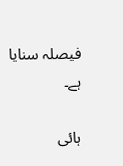فیصلہ سنایا ہے۔

ہائی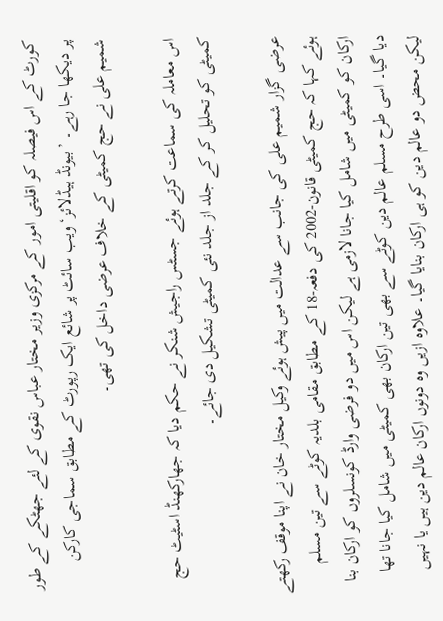کورٹ کے اس فیصلہ کو اقلیتی امور کے مرکزی وزیر مختار عباس نقوی کے لئے جھٹکے کے طور پر دیکھا جا رہے۔ ’بیونڈ ہیڈلائز‘ ویب سائٹ پر شائع ایک رپورٹ کے مطابق سماجی کارکن شمیم علی نے حج کمیٹی کے خلاف عرضی داخل کی تھی۔

اس معاملہ کی سماعت کرتے ہوئے جسٹس راجیش شنکر نے حکم دیا کہ جھارکھنڈ اسٹیٹ حج کمیٹی کو تحلیل کر کے جلد از جلد نئی کمیٹی تشکیل دی جائے۔

عرضی گزار شمیم علی کی جانب سے عدالت میں پیش ہوئے وکیل مختار خان نے اپنا موقف رکھتے ہوئے کہا کہ حج کمیٹی قانون-2002 کی دفعہ-18 کے مطابق مقامی بلدیہ کوٹے سے تین مسلم ارکان کو کمیٹی میں شامل کیا جانا لازمی ہے لیکن اس میں دو فرضی وارڈ کونسلروں کو ارکان بنا دیا گیا۔ اسی طرح مسلم عالم دین کوٹے سے بھی تین ارکان بھی کمیٹی میں شامل کیا جانا تھا لیکن محض دو عالم دین کو ہی ارکان بنایا گیا۔ علاوہ ازیں وہ دونوں ارکان عالم دین ہیں یا نہیں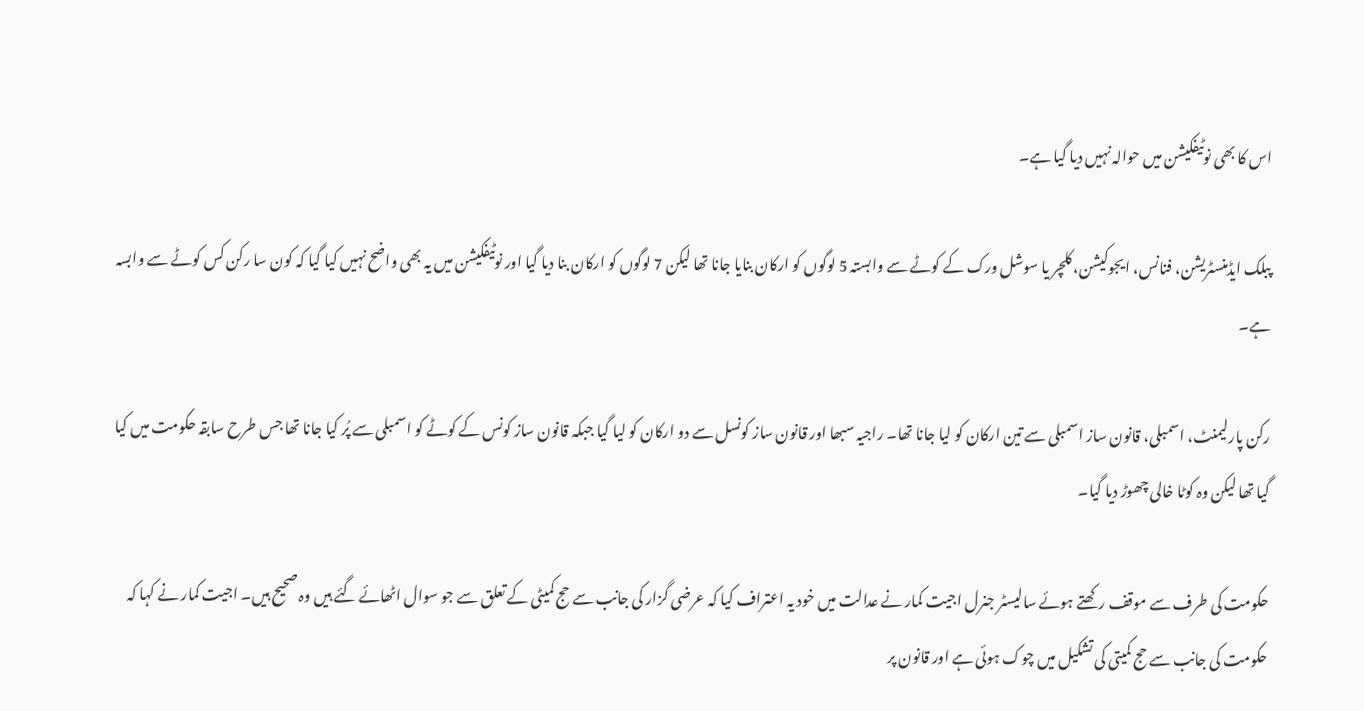اس کا بھی نوٹیفکیشن میں حوالہ نہیں دیا گیا ہے۔

پبلک ایڈمنسٹریشن، فنانس، ایجوکیشن، کلچر یا سوشل ورک کے کوٹے سے وابستہ 5 لوگوں کو ارکان بنایا جانا تھا لیکن 7 لوگوں کو ارکان بنا دیا گیا اور نوٹیفکیشن میں یہ بھی واضح نہیں کیا گیا کہ کون سا رکن کس کوٹے سے وابسہ ہے۔

رکن پارلیمنٹ، اسمبلی، قانون ساز اسمبلی سے تین ارکان کو لیا جانا تھا۔ راجیہ سبھا اور قانون ساز کونسل سے دو ارکان کو لیا گیا جبکہ قانون ساز کونس کے کوٹے کو اسمبلی سے پُر کیا جانا تھا جس طرح سابقہ حکومت میں کیا گیا تھا لیکن وہ کوٹا خالی چھوڑ دیا گیا۔

حکومت کی طرف سے موقف رکھتے ہوئے سالیسٹر جنرل اجیت کمار نے عدالت میں خود یہ اعتراف کیا کہ عرضی گزار کی جانب سے حج کمیٹی کے تعلق سے جو سوال اٹھائے گئے ہیں وہ صحیح ہیں۔ اجیت کمار نے کہا کہ حکومت کی جانب سے حج کمیتی کی تشکیل میں چوک ہوئی ہے اور قانون پر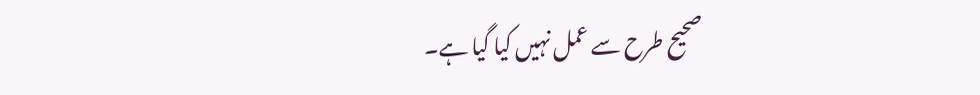صحیح طرح سے عمل نہیں کیا گیا ہے۔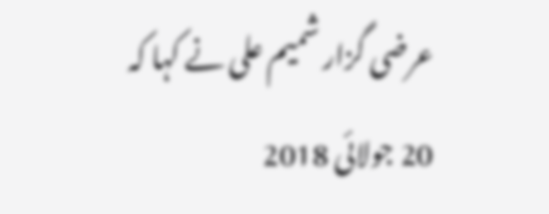عرضی گزار شمیم علی نے کہا کہ 20 جولائی 2018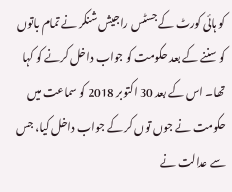کو ہائی کورٹ کے جسٹس راجیش شنکر نے تمام باتوں کو سننے کے بعد حکومت کو جواب داخل کرنے کو کہا تھا۔ اس کے بعد 30 اکتوبر 2018 کو سماعت میں حکومت نے جوں توں کر کے جواب داخل کیا، جس سے عدالت نے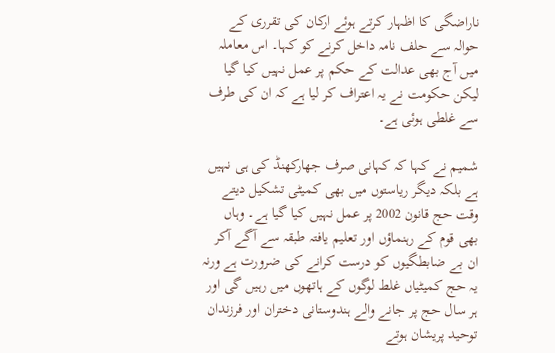ناراضگی کا اظہار کرتے ہوئے ارکان کی تقرری کے حوالہ سے حلف نامہ داخل کرنے کو کہا۔ اس معاملہ میں آج بھی عدالت کے حکم پر عمل نہیں کیا گیا لیکن حکومت نے یہ اعتراف کر لیا ہے کہ ان کی طرف سے غلطی ہوئی ہے۔

شمیم نے کہا کہ کہانی صرف جھارکھنڈ کی ہی نہیں ہے بلکہ دیگر ریاستوں میں بھی کمیٹی تشکیل دیتے وقت حج قانون 2002 پر عمل نہیں کیا گیا ہے۔ وہاں بھی قوم کے رہنماؤں اور تعلیم یافتہ طبقہ سے آگے آکر ان بے ضابطگیوں کو درست کرانے کی ضرورت ہے ورنہ یہ حج کمیٹیاں غلط لوگوں کے ہاتھوں میں رہیں گی اور ہر سال حج پر جانے والے ہندوستانی دختران اور فرزندان توحید پریشان ہوتے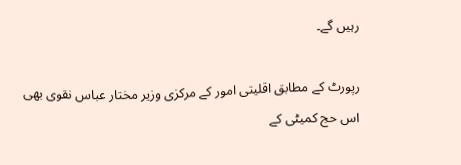رہیں گے۔

رپورٹ کے مطابق اقلیتی امور کے مرکزی وزیر مختار عباس نقوی بھی اس حج کمیٹی کے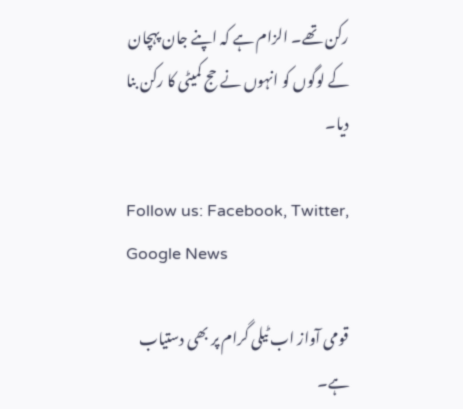رکن تھے۔ الزام ہے کہ اپنے جان پہچان کے لوگوں کو انہوں نے حج کمیٹی کا رکن بنا دیا۔

Follow us: Facebook, Twitter, Google News

قومی آواز اب ٹیلی گرام پر بھی دستیاب ہے۔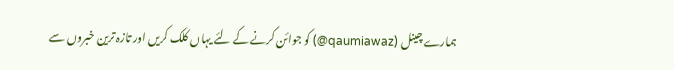ہمارے چینل (qaumiawaz@) کو جوائن کرنے کے لئے یہاں کلک کریں اور تازہ ترین خبروں سے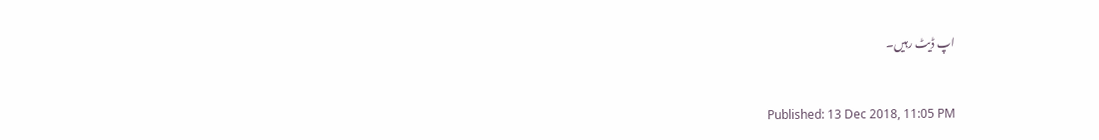اپ ڈیٹ رہیں۔


Published: 13 Dec 2018, 11:05 PM